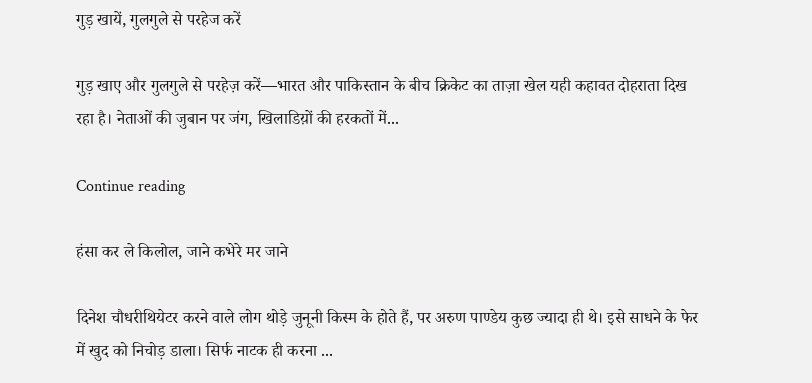गुड़ खायें, गुलगुले से परहेज करें

गुड़ खाए और गुलगुले से परहेज़ करें—भारत और पाकिस्तान के बीच क्रिकेट का ताज़ा खेल यही कहावत दोहराता दिख रहा है। नेताओं की जुबान पर जंग, खिलाडिय़ों की हरकतों में...

Continue reading

हंसा कर ले किलोल, जाने कभेरे मर जाने

दिनेश चौधरीथियेटर करने वाले लोग थोड़े जुनूनी किस्म के होते हैं, पर अरुण पाण्डेय कुछ ज्यादा ही थे। इसे साधने के फेर में खुद को निचोड़ डाला। सिर्फ नाटक ही करना ...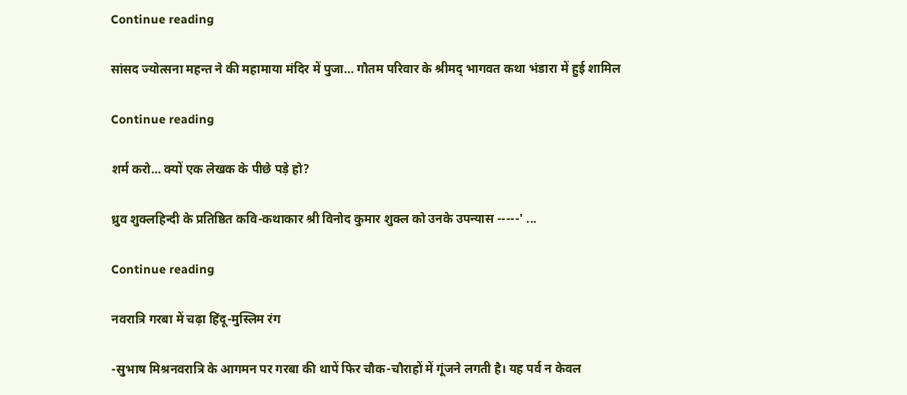Continue reading

सांसद ज्योत्सना महन्त ने की महामाया मंदिर में पुजा… गौतम परिवार के श्रीमद् भागवत कथा भंडारा में हुई शामिल

Continue reading

शर्म करो… क्यों एक लेखक के पीछे पड़े हो?

ध्रुव शुक्लहिन्दी के प्रतिष्ठित कवि-कथाकार श्री विनोद कुमार शुक्ल को उनके उपन्यास -----' ...

Continue reading

नवरात्रि गरबा में चढ़ा हिंदू-मुस्लिम रंग

-सुभाष मिश्रनवरात्रि के आगमन पर गरबा की थापें फिर चौक-चौराहों में गूंजने लगती है। यह पर्व न केवल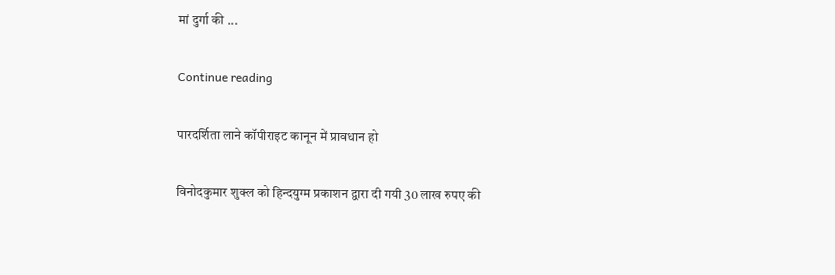मां दुर्गा की ...

Continue reading

पारदर्शिता लाने कॉपीराइट कानून में प्रावधान हो

विनोदकुमार शुक्ल को हिन्दयुग्म प्रकाशन द्वारा दी गयी 30 लाख रुपए की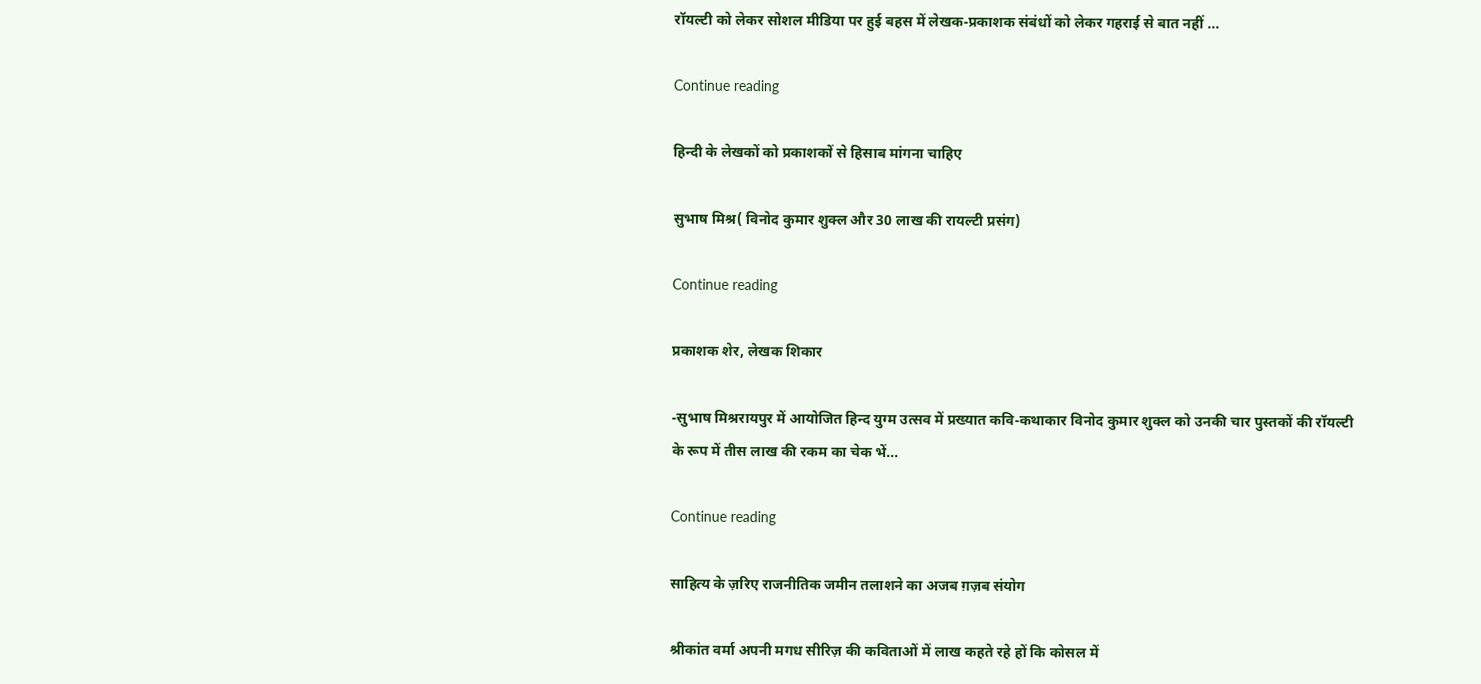रॉयल्टी को लेकर सोशल मीडिया पर हुई बहस में लेखक-प्रकाशक संबंधों को लेकर गहराई से बात नहीं ...

Continue reading

हिन्दी के लेखकों को प्रकाशकों से हिसाब मांगना चाहिए

सुभाष मिश्र( विनोद कुमार शुक्ल और 30 लाख की रायल्टी प्रसंग)

Continue reading

प्रकाशक शेर, लेखक शिकार

-सुभाष मिश्ररायपुर में आयोजित हिन्द युग्म उत्सव में प्रख्यात कवि-कथाकार विनोद कुमार शुक्ल को उनकी चार पुस्तकों की रॉयल्टी के रूप में तीस लाख की रकम का चेक भें...

Continue reading

साहित्य के ज़रिए राजनीतिक जमीन तलाशने का अजब ग़ज़ब संयोग

श्रीकांत वर्मा अपनी मगध सीरिज़ की कविताओं में लाख कहते रहे हों कि कोसल में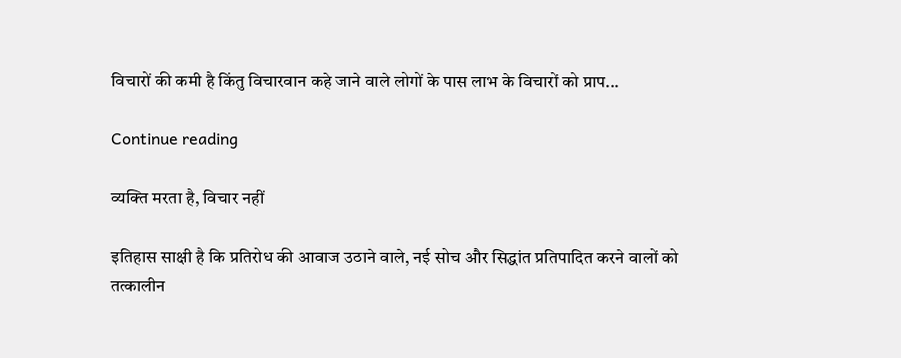विचारों की कमी है किंतु विचारवान कहे जाने वाले लोगों के पास लाभ के विचारों को प्राप...

Continue reading

व्यक्ति मरता है, विचार नहीं

इतिहास साक्षी है कि प्रतिरोध की आवाज उठाने वाले, नई सोच और सिद्धांत प्रतिपादित करने वालों को तत्कालीन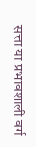सत्ता या प्रभावशाली वर्ग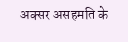अक्सर असहमति के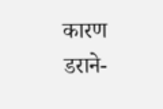कारण डराने-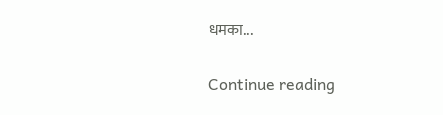धमका...

Continue reading